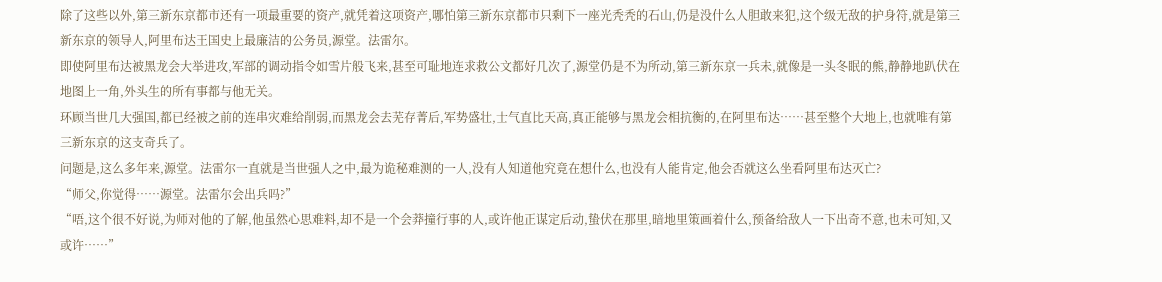除了这些以外,第三新东京都市还有一项最重要的资产,就凭着这项资产,哪怕第三新东京都市只剩下一座光秃秃的石山,仍是没什么人胆敢来犯,这个级无敌的护身符,就是第三新东京的领导人,阿里布达王国史上最廉洁的公务员,源堂。法雷尔。
即使阿里布达被黑龙会大举进攻,军部的调动指令如雪片般飞来,甚至可耻地连求救公文都好几次了,源堂仍是不为所动,第三新东京一兵未,就像是一头冬眠的熊,静静地趴伏在地图上一角,外头生的所有事都与他无关。
环顾当世几大强国,都已经被之前的连串灾难给削弱,而黑龙会去芜存菁后,军势盛壮,士气直比天高,真正能够与黑龙会相抗衡的,在阿里布达……甚至整个大地上,也就唯有第三新东京的这支奇兵了。
问题是,这么多年来,源堂。法雷尔一直就是当世强人之中,最为诡秘难测的一人,没有人知道他究竟在想什么,也没有人能肯定,他会否就这么坐看阿里布达灭亡?
“师父,你觉得……源堂。法雷尔会出兵吗?”
“唔,这个很不好说,为师对他的了解,他虽然心思难料,却不是一个会莽撞行事的人,或许他正谋定后动,蛰伏在那里,暗地里策画着什么,预备给敌人一下出奇不意,也未可知,又或许……”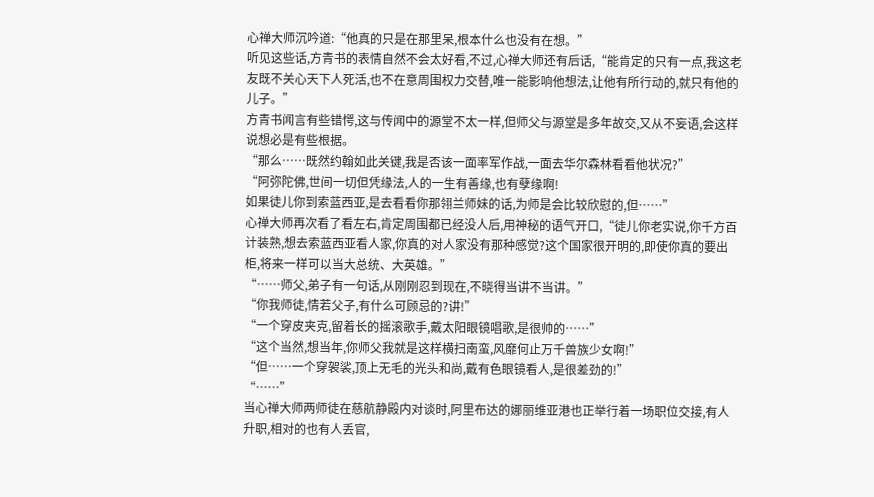心禅大师沉吟道:“他真的只是在那里呆,根本什么也没有在想。”
听见这些话,方青书的表情自然不会太好看,不过,心禅大师还有后话,“能肯定的只有一点,我这老友既不关心天下人死活,也不在意周围权力交替,唯一能影响他想法,让他有所行动的,就只有他的儿子。”
方青书闻言有些错愕,这与传闻中的源堂不太一样,但师父与源堂是多年故交,又从不妄语,会这样说想必是有些根据。
“那么……既然约翰如此关键,我是否该一面率军作战,一面去华尔森林看看他状况?”
“阿弥陀佛,世间一切但凭缘法,人的一生有善缘,也有孽缘啊!
如果徒儿你到索蓝西亚,是去看看你那翎兰师妹的话,为师是会比较欣慰的,但……”
心禅大师再次看了看左右,肯定周围都已经没人后,用神秘的语气开口,“徒儿你老实说,你千方百计装熟,想去索蓝西亚看人家,你真的对人家没有那种感觉?这个国家很开明的,即使你真的要出柜,将来一样可以当大总统、大英雄。”
“……师父,弟子有一句话,从刚刚忍到现在,不晓得当讲不当讲。”
“你我师徒,情若父子,有什么可顾忌的?讲!”
“一个穿皮夹克,留着长的摇滚歌手,戴太阳眼镜唱歌,是很帅的……”
“这个当然,想当年,你师父我就是这样横扫南蛮,风靡何止万千兽族少女啊!”
“但……一个穿袈裟,顶上无毛的光头和尚,戴有色眼镜看人,是很差劲的!”
“……”
当心禅大师两师徒在慈航静殿内对谈时,阿里布达的娜丽维亚港也正举行着一场职位交接,有人升职,相对的也有人丢官,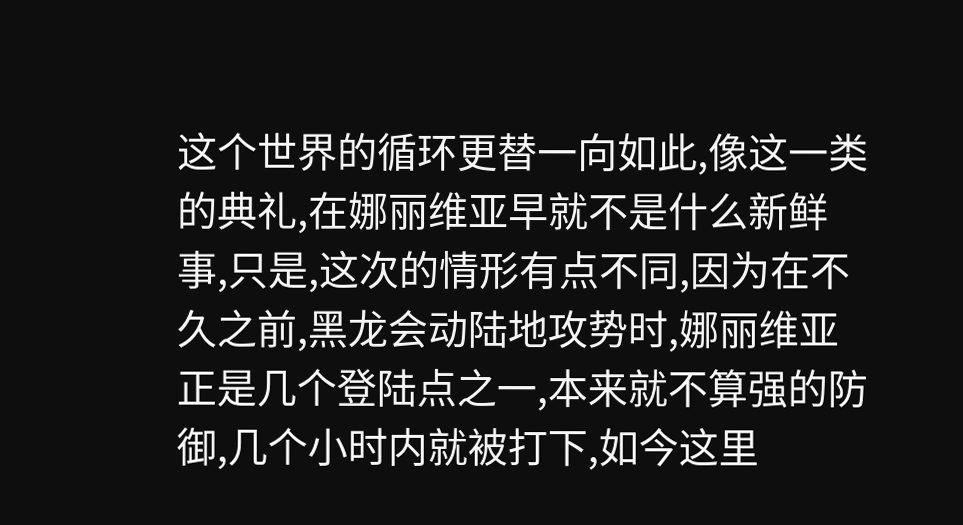这个世界的循环更替一向如此,像这一类的典礼,在娜丽维亚早就不是什么新鲜事,只是,这次的情形有点不同,因为在不久之前,黑龙会动陆地攻势时,娜丽维亚正是几个登陆点之一,本来就不算强的防御,几个小时内就被打下,如今这里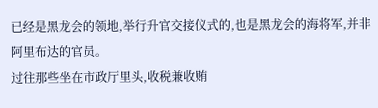已经是黑龙会的领地,举行升官交接仪式的,也是黑龙会的海将军,并非阿里布达的官员。
过往那些坐在市政厅里头,收税兼收贿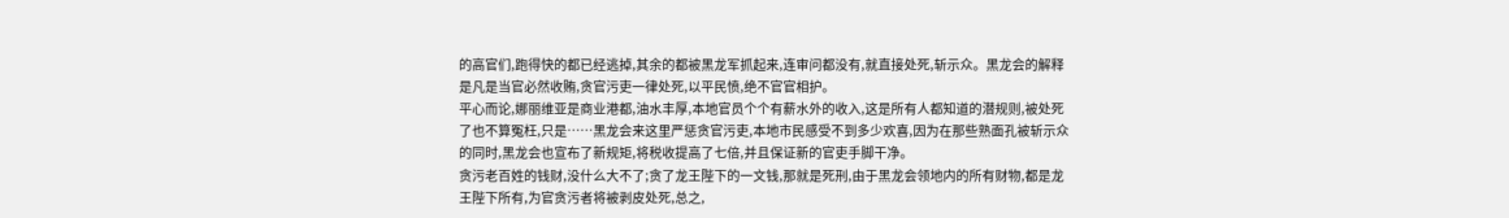的高官们,跑得快的都已经逃掉,其余的都被黑龙军抓起来,连审问都没有,就直接处死,斩示众。黑龙会的解释是凡是当官必然收贿,贪官污吏一律处死,以平民愤,绝不官官相护。
平心而论,娜丽维亚是商业港都,油水丰厚,本地官员个个有薪水外的收入,这是所有人都知道的潜规则,被处死了也不算冤枉,只是……黑龙会来这里严惩贪官污吏,本地市民感受不到多少欢喜,因为在那些熟面孔被斩示众的同时,黑龙会也宣布了新规矩,将税收提高了七倍,并且保证新的官吏手脚干净。
贪污老百姓的钱财,没什么大不了;贪了龙王陛下的一文钱,那就是死刑,由于黑龙会领地内的所有财物,都是龙王陛下所有,为官贪污者将被剥皮处死,总之,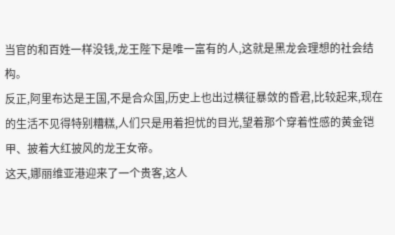当官的和百姓一样没钱,龙王陛下是唯一富有的人,这就是黑龙会理想的社会结构。
反正,阿里布达是王国,不是合众国,历史上也出过横征暴敛的昏君,比较起来,现在的生活不见得特别糟糕,人们只是用着担忧的目光,望着那个穿着性感的黄金铠甲、披着大红披风的龙王女帝。
这天,娜丽维亚港迎来了一个贵客,这人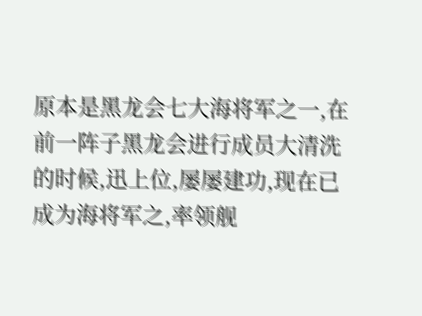原本是黑龙会七大海将军之一,在前一阵子黑龙会进行成员大清洗的时候,迅上位,屡屡建功,现在已成为海将军之,率领舰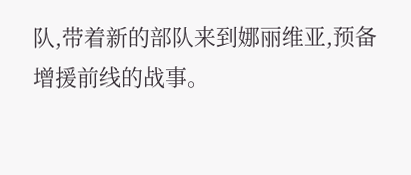队,带着新的部队来到娜丽维亚,预备增援前线的战事。